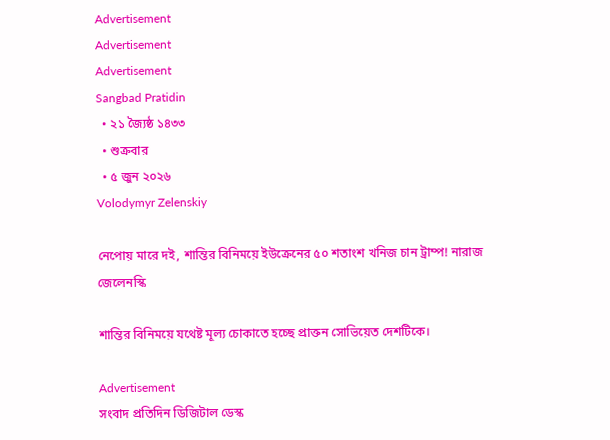Advertisement
Advertisement
Advertisement
Sangbad Pratidin
  • ২১ জ্যৈষ্ঠ ১৪৩৩
  • শুক্রবার
  • ৫ জুন ২০২৬
Volodymyr Zelenskiy

নেপোয় মারে দই, শান্তির বিনিময়ে ইউক্রেনের ৫০ শতাংশ খনিজ চান ট্রাম্প! নারাজ জেলেনস্কি

শান্তির বিনিময়ে যথেষ্ট মূল্য চোকাতে হচ্ছে প্রাক্তন সোভিয়েত দেশটিকে।

Advertisement
সংবাদ প্রতিদিন ডিজিটাল ডেস্ক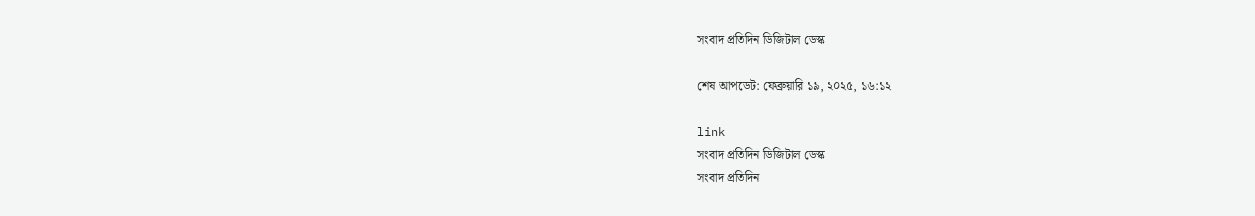সংবাদ প্রতিদিন ডিজিটাল ডেস্ক

শেষ আপডেট: ফেব্রুয়ারি ১৯, ২০২৫, ১৬:১২

link
সংবাদ প্রতিদিন ডিজিটাল ডেস্ক
সংবাদ প্রতিদিন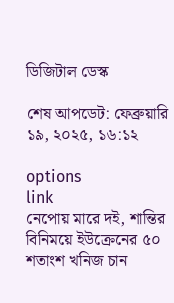ডিজিটাল ডেস্ক

শেষ আপডেট: ফেব্রুয়ারি ১৯, ২০২৫, ১৬:১২

options
link
নেপোয় মারে দই, শান্তির বিনিময়ে ইউক্রেনের ৫০ শতাংশ খনিজ চান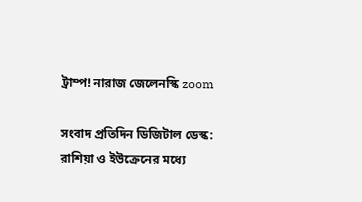ট্রাম্প! নারাজ জেলেনস্কি zoom

সংবাদ প্রতিদিন ডিজিটাল ডেস্ক: রাশিয়া ও ইউক্রেনের মধ্যে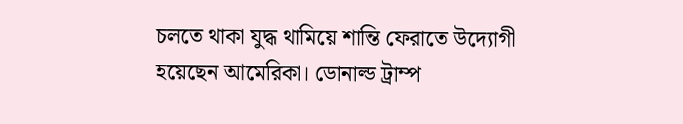চলতে থাকা যুদ্ধ থামিয়ে শান্তি ফেরাতে উদ্যোগী হয়েছেন আমেরিকা। ডোনাল্ড ট্রাম্প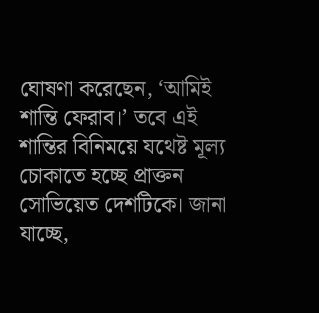ঘোষণা করেছেন, ‘আমিই শান্তি ফেরাব।’ তবে এই শান্তির বিনিময়ে যথেষ্ট মূল্য চোকাতে হচ্ছে প্রাক্তন সোভিয়েত দেশটিকে। জানা যাচ্ছে,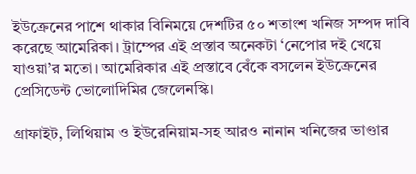ইউক্রেনের পাশে থাকার বিনিময়ে দেশটির ৫০ শতাংশ খনিজ সম্পদ দাবি করেছে আমেরিকা। ট্রাম্পের এই প্রস্তাব অনেকটা ‘নেপোর দই খেয়ে যাওয়া’র মতো। আমেরিকার এই প্রস্তাবে বেঁকে বসলেন ইউক্রেনের প্রেসিডেন্ট ভোলোদিমির জেলেনস্কি।

গ্রাফাইট, লিথিয়াম ও ইউরেনিয়াম-সহ আরও নানান খনিজের ভাণ্ডার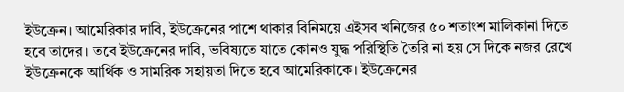ইউক্রেন। আমেরিকার দাবি, ইউক্রেনের পাশে থাকার বিনিময়ে এইসব খনিজের ৫০ শতাংশ মালিকানা দিতে হবে তাদের। তবে ইউক্রেনের দাবি, ভবিষ্যতে যাতে কোনও যুদ্ধ পরিস্থিতি তৈরি না হয় সে দিকে নজর রেখে ইউক্রেনকে আর্থিক ও সামরিক সহায়তা দিতে হবে আমেরিকাকে। ইউক্রেনের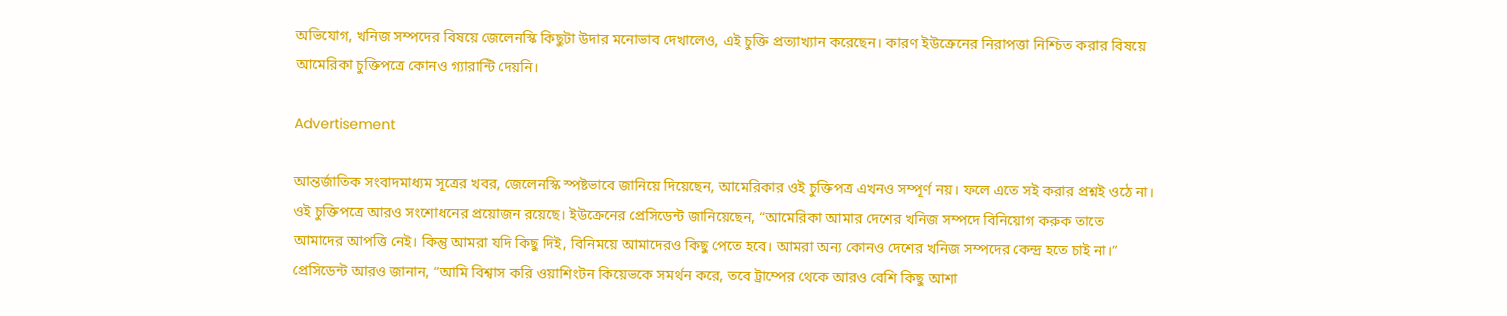অভিযোগ, খনিজ সম্পদের বিষয়ে জেলেনস্কি কিছুটা উদার মনোভাব দেখালেও, এই চুক্তি প্রত্যাখ্যান করেছেন। কারণ ইউক্রেনের নিরাপত্তা নিশ্চিত করার বিষয়ে আমেরিকা চুক্তিপত্রে কোনও গ্যারান্টি দেয়নি।

Advertisement

আন্তর্জাতিক সংবাদমাধ্যম সূত্রের খবর, জেলেনস্কি স্পষ্টভাবে জানিয়ে দিয়েছেন, আমেরিকার ওই চুক্তিপত্র এখনও সম্পূর্ণ নয়। ফলে এতে সই করার প্রশ্নই ওঠে না। ওই চুক্তিপত্রে আরও সংশোধনের প্রয়োজন রয়েছে। ইউক্রেনের প্রেসিডেন্ট জানিয়েছেন, “আমেরিকা আমার দেশের খনিজ সম্পদে বিনিয়োগ করুক তাতে আমাদের আপত্তি নেই। কিন্তু আমরা যদি কিছু দিই, বিনিময়ে আমাদেরও কিছু পেতে হবে। আমরা অন্য কোনও দেশের খনিজ সম্পদের কেন্দ্র হতে চাই না।” প্রেসিডেন্ট আরও জানান, “আমি বিশ্বাস করি ওয়াশিংটন কিয়েভকে সমর্থন করে, তবে ট্রাম্পের থেকে আরও বেশি কিছু আশা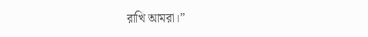রাখি আমরা।”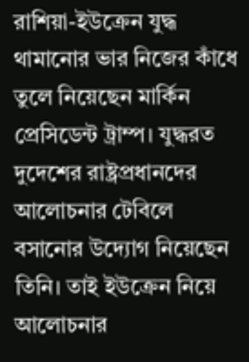রাশিয়া-ইউক্রেন যুদ্ধ থামানোর ভার নিজের কাঁধে তুলে নিয়েছেন মার্কিন প্রেসিডেন্ট ট্রাম্প। যুদ্ধরত দুদেশের রাষ্ট্রপ্রধানদের আলোচনার টেবিলে বসানোর উদ্যোগ নিয়েছেন তিনি। তাই ইউক্রেন নিয়ে আলোচনার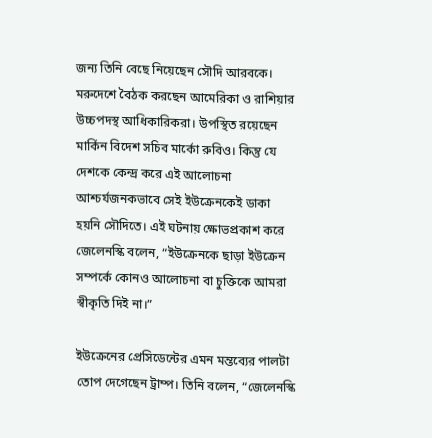জন্য তিনি বেছে নিয়েছেন সৌদি আরবকে। মরুদেশে বৈঠক করছেন আমেরিকা ও রাশিয়ার উচ্চপদস্থ আধিকারিকরা। উপস্থিত রয়েছেন মার্কিন বিদেশ সচিব মার্কো রুবিও। কিন্তু যে দেশকে কেন্দ্র করে এই আলোচনা আশ্চর্যজনকভাবে সেই ইউক্রেনকেই ডাকা হয়নি সৌদিতে। এই ঘটনায় ক্ষোভপ্রকাশ করে জেলেনস্কি বলেন, “ইউক্রেনকে ছাড়া ইউক্রেন সম্পর্কে কোনও আলোচনা বা চুক্তিকে আমরা স্বীকৃতি দিই না।”

ইউক্রেনের প্রেসিডেন্টের এমন মন্তব্যের পালটা তোপ দেগেছেন ট্রাম্প। তিনি বলেন, “জেলেনস্কি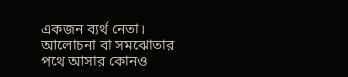একজন ব্যর্থ নেতা। আলোচনা বা সমঝোতার পথে আসার কোনও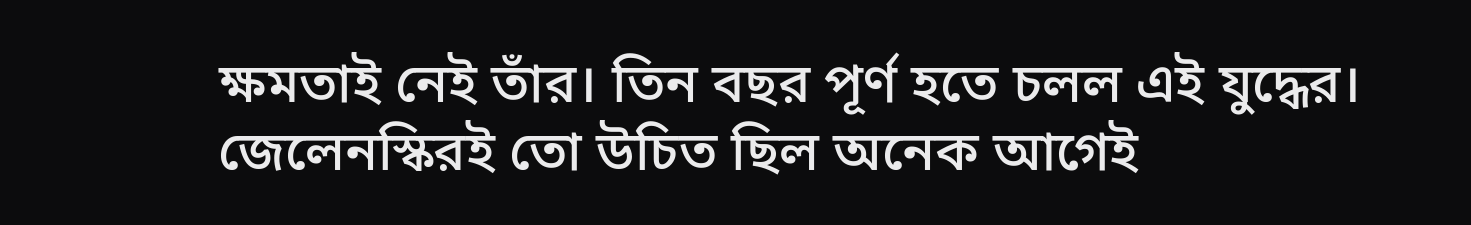ক্ষমতাই নেই তাঁর। তিন বছর পূর্ণ হতে চলল এই যুদ্ধের। জেলেনস্কিরই তো উচিত ছিল অনেক আগেই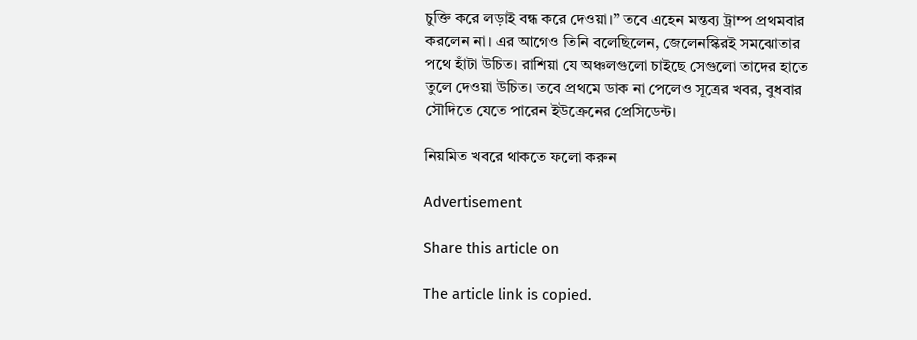চুক্তি করে লড়াই বন্ধ করে দেওয়া।” তবে এহেন মন্তব্য ট্রাম্প প্রথমবার করলেন না। এর আগেও তিনি বলেছিলেন, জেলেনস্কিরই সমঝোতার পথে হাঁটা উচিত। রাশিয়া যে অঞ্চলগুলো চাইছে সেগুলো তাদের হাতে তুলে দেওয়া উচিত। তবে প্রথমে ডাক না পেলেও সূত্রের খবর, বুধবার সৌদিতে যেতে পারেন ইউক্রেনের প্রেসিডেন্ট।

নিয়মিত খবরে থাকতে ফলো করুন

Advertisement

Share this article on

The article link is copied.